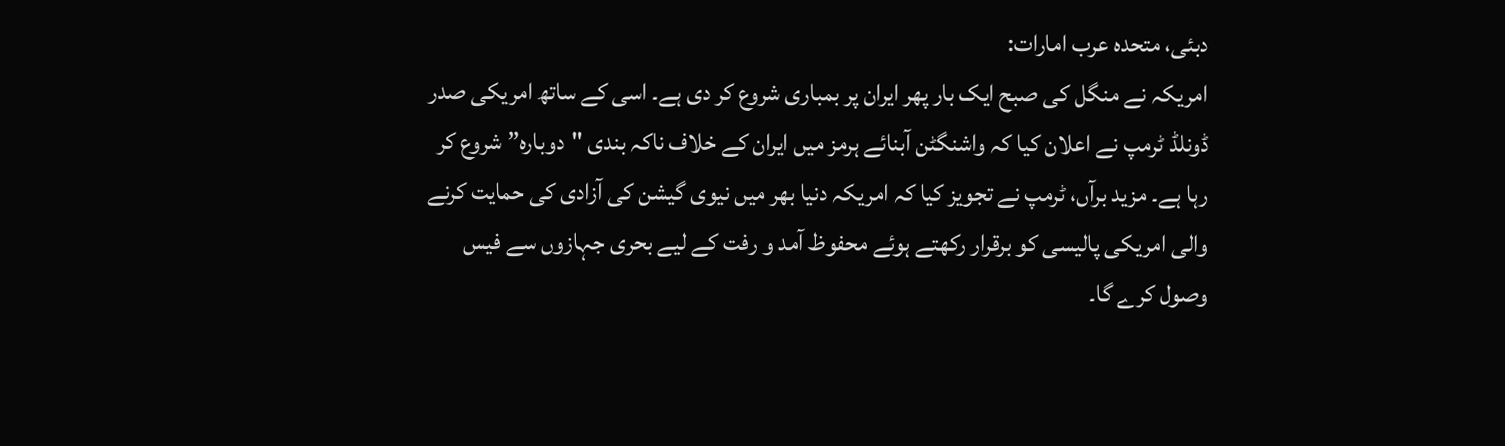دبئی، متحدہ عرب امارات:
امریکہ نے منگل کی صبح ایک بار پھر ایران پر بمباری شروع کر دی ہے۔ اسی کے ساتھ امریکی صدر ڈونلڈ ٹرمپ نے اعلان کیا کہ واشنگٹن آبنائے ہرمز میں ایران کے خلاف ناکہ بندی "دوبارہ” شروع کر رہا ہے۔ مزید برآں، ٹرمپ نے تجویز کیا کہ امریکہ دنیا بھر میں نیوی گیشن کی آزادی کی حمایت کرنے والی امریکی پالیسی کو برقرار رکھتے ہوئے محفوظ آمد و رفت کے لیے بحری جہازوں سے فیس وصول کرے گا۔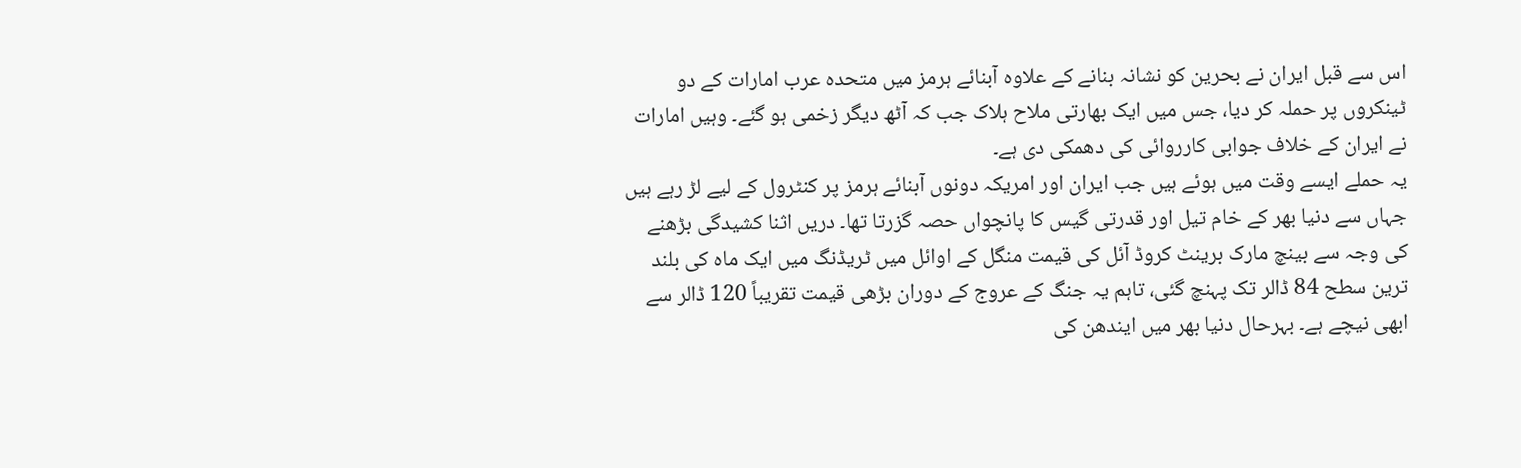اس سے قبل ایران نے بحرین کو نشانہ بنانے کے علاوہ آبنائے ہرمز میں متحدہ عرب امارات کے دو ٹینکروں پر حملہ کر دیا، جس میں ایک بھارتی ملاح ہلاک جب کہ آٹھ دیگر زخمی ہو گئے۔ وہیں امارات نے ایران کے خلاف جوابی کارروائی کی دھمکی دی ہے۔
یہ حملے ایسے وقت میں ہوئے ہیں جب ایران اور امریکہ دونوں آبنائے ہرمز پر کنٹرول کے لیے لڑ رہے ہیں جہاں سے دنیا بھر کے خام تیل اور قدرتی گیس کا پانچواں حصہ گزرتا تھا۔ دریں اثنا کشیدگی بڑھنے کی وجہ سے بینچ مارک برینٹ کروڈ آئل کی قیمت منگل کے اوائل میں ٹریڈنگ میں ایک ماہ کی بلند ترین سطح 84 ڈالر تک پہنچ گئی، تاہم یہ جنگ کے عروج کے دوران بڑھی قیمت تقریباً 120 ڈالر سے ابھی نیچے ہے۔ بہرحال دنیا بھر میں ایندھن کی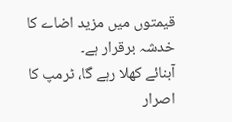قیمتوں میں مزید اضاے کا خدشہ برقرار ہے۔
آبنائے کھلا رہے گا، ٹرمپ کا اصرار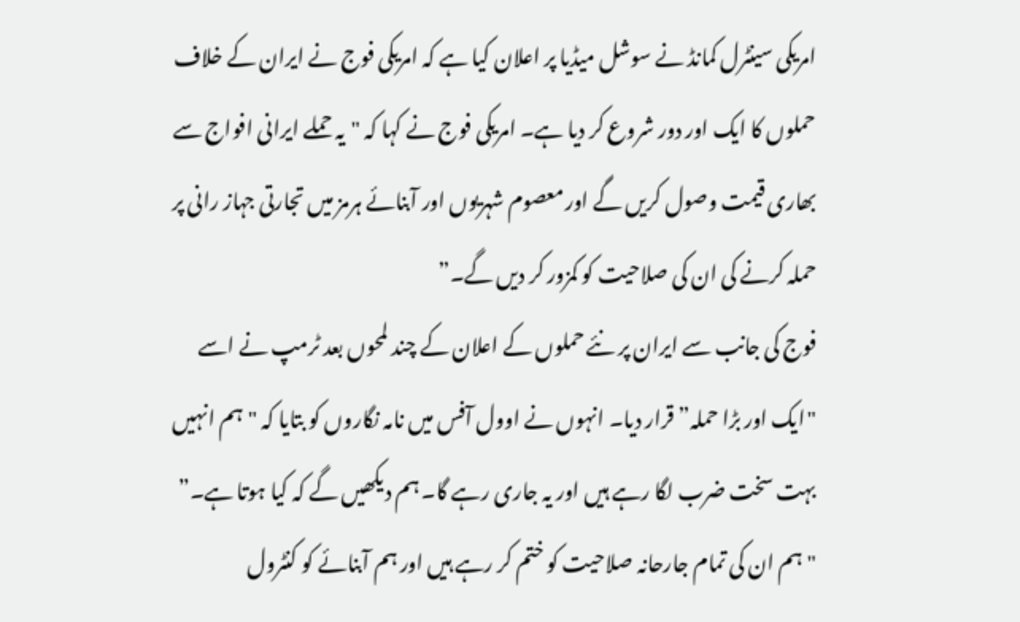امریکی سینٹرل کمانڈ نے سوشل میڈیا پر اعلان کیا ہے کہ امریکی فوج نے ایران کے خلاف حملوں کا ایک اور دور شروع کر دیا ہے۔ امریکی فوج نے کہا کہ "یہ حملے ایرانی افواج سے بھاری قیمت وصول کریں گے اور معصوم شہریوں اور آبنائے ہرمز میں تجارتی جہاز رانی پر حملہ کرنے کی ان کی صلاحیت کو کمزور کر دیں گے۔”
فوج کی جانب سے ایران پر نئے حملوں کے اعلان کے چند لمحوں بعد ٹرمپ نے اسے "ایک اور بڑا حملہ” قرار دیا۔ انہوں نے اوول آفس میں نامہ نگاروں کو بتایا کہ "ہم انہیں بہت سخت ضرب لگا رہے ہیں اور یہ جاری رہے گا۔ ہم دیکھیں گے کہ کیا ہوتا ہے۔” "ہم ان کی تمام جارحانہ صلاحیت کو ختم کر رہے ہیں اور ہم آبنائے کو کنٹرول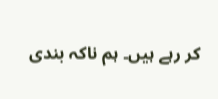کر رہے ہیں۔ ہم ناکہ بندی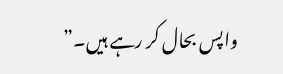واپس بحال کر رہے ہیں۔”